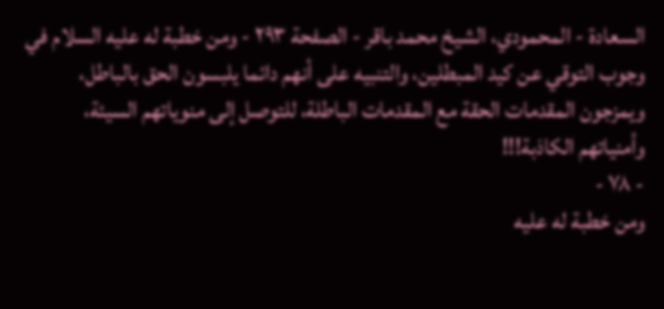السعادة - المحمودي، الشيخ محمد باقر - الصفحة ٢٩٣ - ومن خطبة له عليه السلام في وجوب التوقي عن كيد المبطلين، والتنبيه على أنهم دائما يلبسون الحق بالباطل، ويمزجون المقدمات الحقة مع المقدمات الباطلة، للتوصل إلى منوياتهم السيئة، وأمنياتهم الكاذبة!!!
- ٧٨ -
ومن خطبة له عليه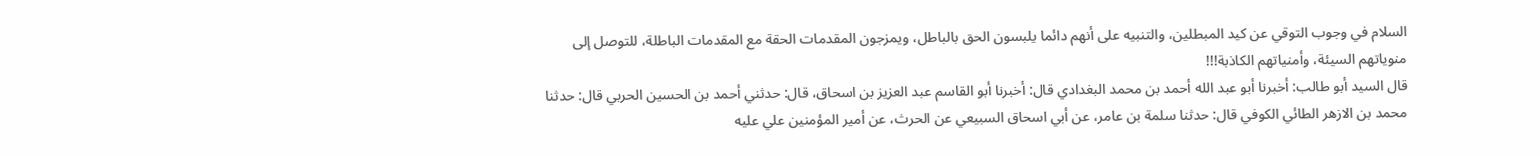السلام في وجوب التوقي عن كيد المبطلين، والتنبيه على أنهم دائما يلبسون الحق بالباطل، ويمزجون المقدمات الحقة مع المقدمات الباطلة، للتوصل إلى منوياتهم السيئة، وأمنياتهم الكاذبة!!!
قال السيد أبو طالب: أخبرنا أبو عبد الله أحمد بن محمد البغدادي قال: أخبرنا أبو القاسم عبد العزيز بن اسحاق، قال: حدثني أحمد بن الحسين الحربي قال: حدثنا محمد بن الازهر الطائي الكوفي قال: حدثنا سلمة بن عامر، عن أبي اسحاق السبيعي عن الحرث، عن أمير المؤمنين علي عليه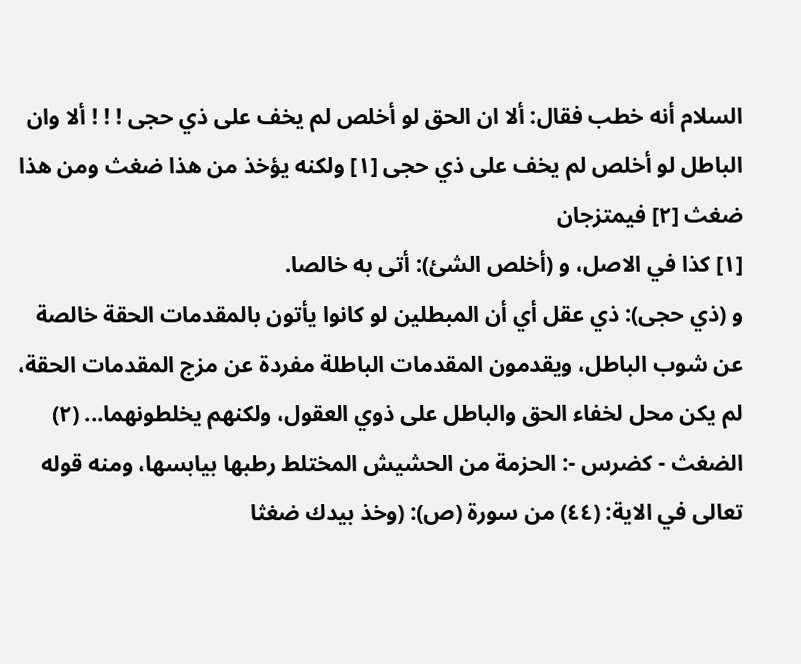السلام أنه خطب فقال: ألا ان الحق لو أخلص لم يخف على ذي حجى ! ! ! ألا وان الباطل لو أخلص لم يخف على ذي حجى [١] ولكنه يؤخذ من هذا ضغث ومن هذا ضغث [٢] فيمتزجان
[١] كذا في الاصل، و (أخلص الشئ): أتى به خالصا.
و (ذي حجى): ذي عقل أي أن المبطلين لو كانوا يأتون بالمقدمات الحقة خالصة عن شوب الباطل، ويقدمون المقدمات الباطلة مفردة عن مزج المقدمات الحقة، لم يكن محل لخفاء الحق والباطل على ذوي العقول، ولكنهم يخلطونهما... (٢) الضغث - كضرس -: الحزمة من الحشيش المختلط رطبها بيابسها، ومنه قوله تعالى في الاية: (٤٤) من سورة (ص): (وخذ بيدك ضغثا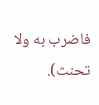فاضرب به ولا تحنث).